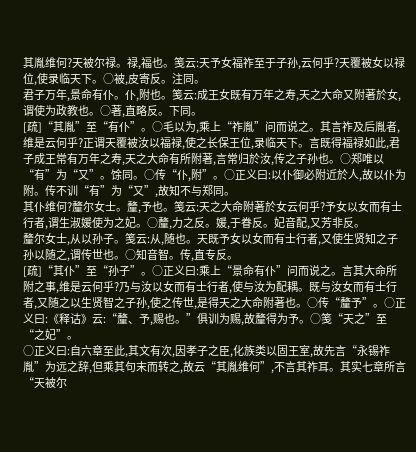其胤维何?天被尔禄。禄,福也。笺云:天予女福祚至于子孙,云何乎?天覆被女以禄位,使录临天下。○被,皮寄反。注同。
君子万年,景命有仆。仆,附也。笺云:成王女既有万年之寿,天之大命又附著於女,谓使为政教也。○著,直略反。下同。
[疏]“其胤”至“有仆”。○毛以为,乘上“祚胤”问而说之。其言祚及后胤者,维是云何乎?正谓天覆被汝以福禄,使之长保王位,录临天下。言既得福禄如此,君子成王常有万年之寿,天之大命有所附著,言常归於汝,传之子孙也。○郑唯以“有”为“又”。馀同。○传“仆,附”。○正义曰:以仆御必附近於人,故以仆为附。传不训“有”为“又”,故知不与郑同。
其仆维何?釐尔女士。釐,予也。笺云:天之大命附著於女云何乎?予女以女而有士行者,谓生淑媛使为之妃。○釐,力之反。媛,于眷反。妃音配,又芳非反。
釐尔女士,从以孙子。笺云:从,随也。天既予女以女而有士行者,又使生贤知之子孙以随之,谓传世也。○知音智。传,直专反。
[疏]“其仆”至“孙子”。○正义曰:乘上“景命有仆”问而说之。言其大命所附之事,维是云何乎?乃与汝以女而有士行者,使与汝为配耦。既与汝女而有士行者,又随之以生贤智之子孙,使之传世,是得天之大命附著也。○传“釐予”。○正义曰:《释诂》云:“釐、予,赐也。”俱训为赐,故釐得为予。○笺“天之”至“之妃”。
○正义曰:自六章至此,其文有次,因孝子之臣,化族类以固王室,故先言“永锡祚胤”为远之辞,但乘其句末而转之,故云“其胤维何”,不言其祚耳。其实七章所言“天被尔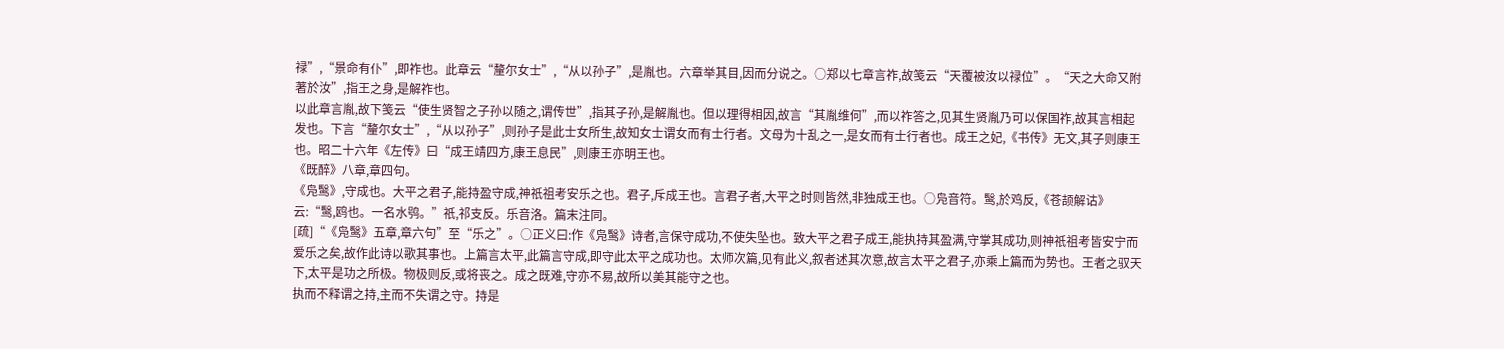禄”,“景命有仆”,即祚也。此章云“釐尔女士”,“从以孙子”,是胤也。六章举其目,因而分说之。○郑以七章言祚,故笺云“天覆被汝以禄位”。“天之大命又附著於汝”,指王之身,是解祚也。
以此章言胤,故下笺云“使生贤智之子孙以随之,谓传世”,指其子孙,是解胤也。但以理得相因,故言“其胤维何”,而以祚答之,见其生贤胤乃可以保国祚,故其言相起发也。下言“釐尔女士”,“从以孙子”,则孙子是此士女所生,故知女士谓女而有士行者。文母为十乱之一,是女而有士行者也。成王之妃,《书传》无文,其子则康王也。昭二十六年《左传》曰“成王靖四方,康王息民”,则康王亦明王也。
《既醉》八章,章四句。
《凫鹥》,守成也。大平之君子,能持盈守成,神祇祖考安乐之也。君子,斥成王也。言君子者,大平之时则皆然,非独成王也。○凫音符。鹥,於鸡反,《苍颉解诂》云:“鹥,鸥也。一名水鸮。”祇,祁支反。乐音洛。篇末注同。
[疏]“《凫鹥》五章,章六句”至“乐之”。○正义曰:作《凫鹥》诗者,言保守成功,不使失坠也。致大平之君子成王,能执持其盈满,守掌其成功,则神祇祖考皆安宁而爱乐之矣,故作此诗以歌其事也。上篇言太平,此篇言守成,即守此太平之成功也。太师次篇,见有此义,叙者述其次意,故言太平之君子,亦乘上篇而为势也。王者之驭天下,太平是功之所极。物极则反,或将丧之。成之既难,守亦不易,故所以美其能守之也。
执而不释谓之持,主而不失谓之守。持是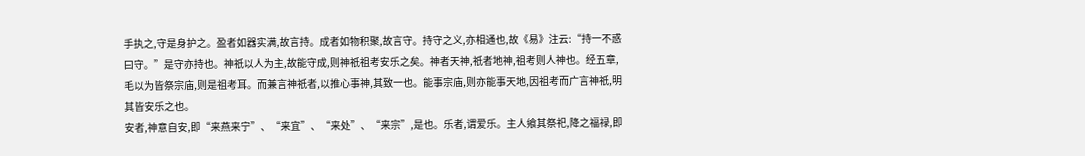手执之,守是身护之。盈者如器实满,故言持。成者如物积聚,故言守。持守之义,亦相通也,故《易》注云:“持一不惑曰守。”是守亦持也。神祇以人为主,故能守成,则神祇祖考安乐之矣。神者天神,祇者地神,祖考则人神也。经五章,毛以为皆祭宗庙,则是祖考耳。而兼言神祇者,以推心事神,其致一也。能事宗庙,则亦能事天地,因祖考而广言神祇,明其皆安乐之也。
安者,神意自安,即“来燕来宁”、“来宜”、“来处”、“来宗”,是也。乐者,谓爱乐。主人飨其祭祀,降之福禄,即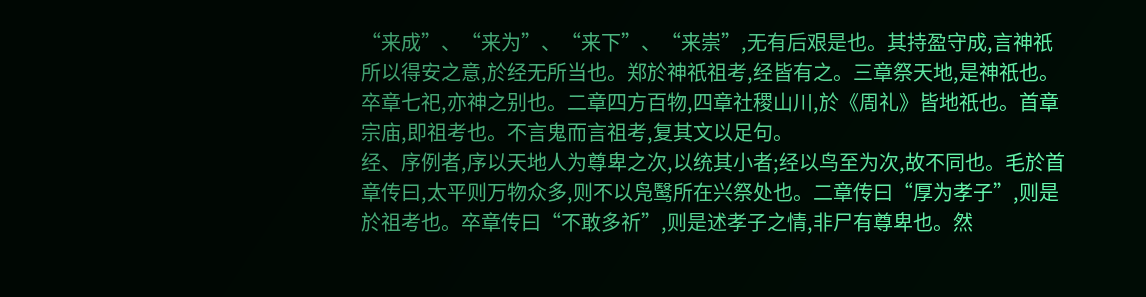“来成”、“来为”、“来下”、“来崇”,无有后艰是也。其持盈守成,言神祇所以得安之意,於经无所当也。郑於神祇祖考,经皆有之。三章祭天地,是神祇也。卒章七祀,亦神之别也。二章四方百物,四章社稷山川,於《周礼》皆地祇也。首章宗庙,即祖考也。不言鬼而言祖考,复其文以足句。
经、序例者,序以天地人为尊卑之次,以统其小者;经以鸟至为次,故不同也。毛於首章传曰,太平则万物众多,则不以凫鹥所在兴祭处也。二章传曰“厚为孝子”,则是於祖考也。卒章传曰“不敢多祈”,则是述孝子之情,非尸有尊卑也。然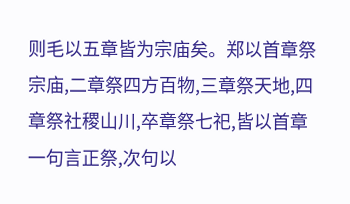则毛以五章皆为宗庙矣。郑以首章祭宗庙,二章祭四方百物,三章祭天地,四章祭社稷山川,卒章祭七祀,皆以首章一句言正祭,次句以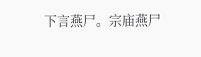下言燕尸。宗庙燕尸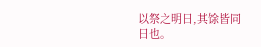以祭之明日,其馀皆同日也。